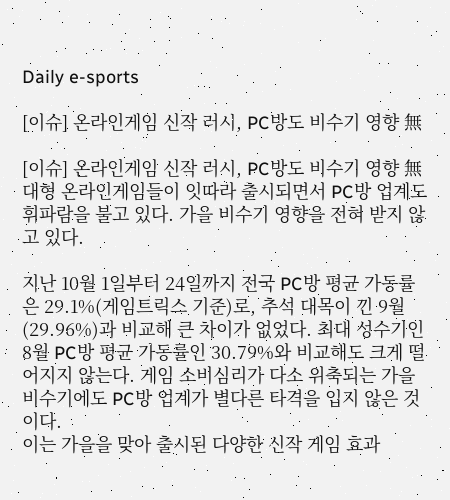Daily e-sports

[이슈] 온라인게임 신작 러시, PC방도 비수기 영향 無

[이슈] 온라인게임 신작 러시, PC방도 비수기 영향 無
대형 온라인게임들이 잇따라 출시되면서 PC방 업계도 휘파람을 불고 있다. 가을 비수기 영향을 전혀 받지 않고 있다.

지난 10월 1일부터 24일까지 전국 PC방 평균 가동률은 29.1%(게임트릭스 기준)로, 추석 대목이 낀 9월(29.96%)과 비교해 큰 차이가 없었다. 최대 성수기인 8월 PC방 평균 가동률인 30.79%와 비교해도 크게 떨어지지 않는다. 게임 소비심리가 다소 위축되는 가을 비수기에도 PC방 업계가 별다른 타격을 입지 않은 것이다.
이는 가을을 맞아 출시된 다양한 신작 게임 효과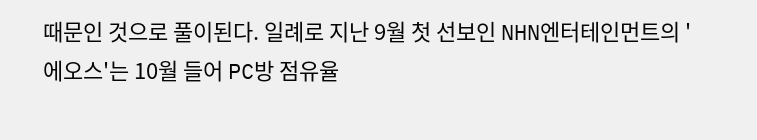때문인 것으로 풀이된다. 일례로 지난 9월 첫 선보인 NHN엔터테인먼트의 '에오스'는 10월 들어 PC방 점유율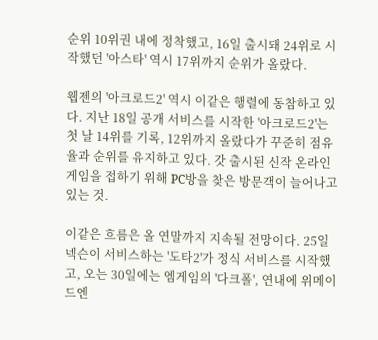순위 10위권 내에 정착했고, 16일 출시돼 24위로 시작했던 '아스타' 역시 17위까지 순위가 올랐다.

웹젠의 '아크로드2' 역시 이같은 행렬에 동참하고 있다. 지난 18일 공개 서비스를 시작한 '아크로드2'는 첫 날 14위를 기록, 12위까지 올랐다가 꾸준히 점유율과 순위를 유지하고 있다. 갓 출시된 신작 온라인게임을 접하기 위해 PC방을 찾은 방문객이 늘어나고 있는 것.

이같은 흐름은 올 연말까지 지속될 전망이다. 25일 넥슨이 서비스하는 '도타2'가 정식 서비스를 시작했고, 오는 30일에는 엠게임의 '다크폴', 연내에 위메이드엔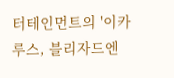터테인먼트의 '이카루스, 블리자드엔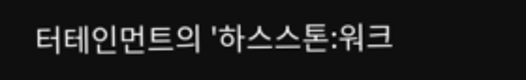터테인먼트의 '하스스톤:워크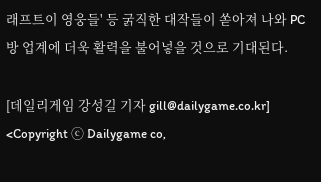래프트이 영웅들' 등 굵직한 대작들이 쏟아져 나와 PC방 업계에 더욱 활력을 불어넣을 것으로 기대된다.

[데일리게임 강성길 기자 gill@dailygame.co.kr]
<Copyright ⓒ Dailygame co,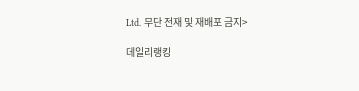Ltd. 무단 전재 및 재배포 금지>

데일리랭킹